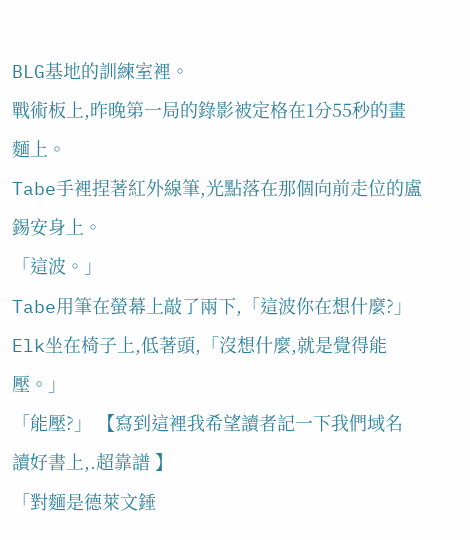BLG基地的訓練室裡。
戰術板上,昨晚第一局的錄影被定格在1分55秒的畫麵上。
Tabe手裡捏著紅外線筆,光點落在那個向前走位的盧錫安身上。
「這波。」
Tabe用筆在螢幕上敲了兩下,「這波你在想什麼?」
Elk坐在椅子上,低著頭,「沒想什麼,就是覺得能壓。」
「能壓?」 【寫到這裡我希望讀者記一下我們域名 讀好書上,.超靠譜 】
「對麵是德萊文錘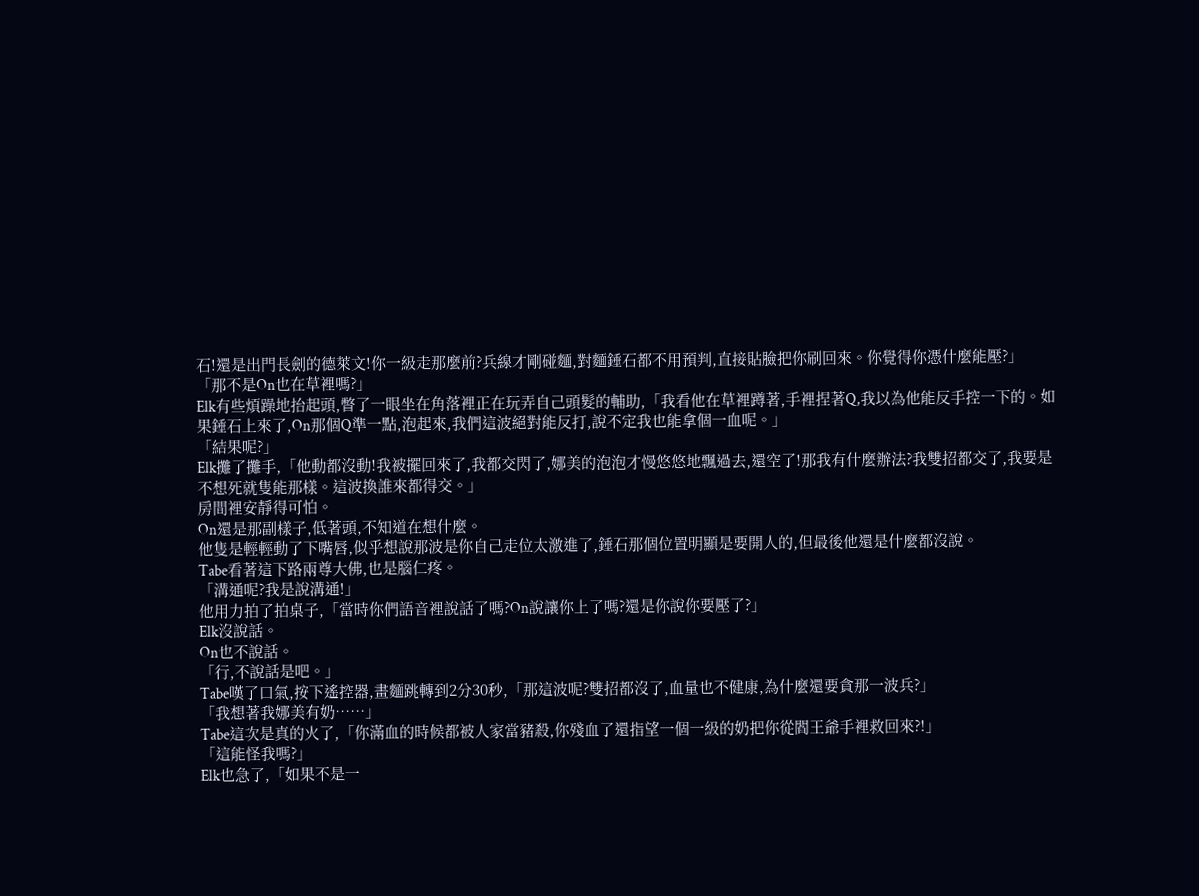石!還是出門長劍的德萊文!你一級走那麼前?兵線才剛碰麵,對麵錘石都不用預判,直接貼臉把你刷回來。你覺得你憑什麼能壓?」
「那不是On也在草裡嗎?」
Elk有些煩躁地抬起頭,瞥了一眼坐在角落裡正在玩弄自己頭髮的輔助,「我看他在草裡蹲著,手裡捏著Q,我以為他能反手控一下的。如果錘石上來了,On那個Q準一點,泡起來,我們這波絕對能反打,說不定我也能拿個一血呢。」
「結果呢?」
Elk攤了攤手,「他動都沒動!我被擺回來了,我都交閃了,娜美的泡泡才慢悠悠地飄過去,還空了!那我有什麼辦法?我雙招都交了,我要是不想死就隻能那樣。這波換誰來都得交。」
房間裡安靜得可怕。
On還是那副樣子,低著頭,不知道在想什麼。
他隻是輕輕動了下嘴唇,似乎想說那波是你自己走位太激進了,錘石那個位置明顯是要開人的,但最後他還是什麼都沒說。
Tabe看著這下路兩尊大佛,也是腦仁疼。
「溝通呢?我是說溝通!」
他用力拍了拍桌子,「當時你們語音裡說話了嗎?On說讓你上了嗎?還是你說你要壓了?」
Elk沒說話。
On也不說話。
「行,不說話是吧。」
Tabe嘆了口氣,按下遙控器,畫麵跳轉到2分30秒,「那這波呢?雙招都沒了,血量也不健康,為什麼還要貪那一波兵?」
「我想著我娜美有奶……」
Tabe這次是真的火了,「你滿血的時候都被人家當豬殺,你殘血了還指望一個一級的奶把你從閻王爺手裡救回來?!」
「這能怪我嗎?」
Elk也急了,「如果不是一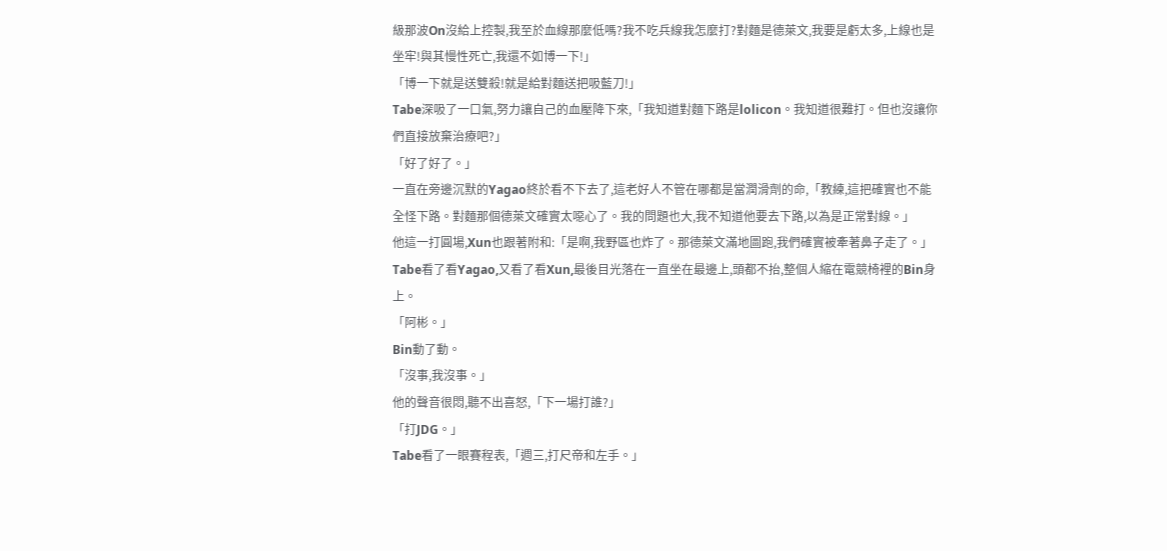級那波On沒給上控製,我至於血線那麼低嗎?我不吃兵線我怎麼打?對麵是德萊文,我要是虧太多,上線也是坐牢!與其慢性死亡,我還不如博一下!」
「博一下就是送雙殺!就是給對麵送把吸藍刀!」
Tabe深吸了一口氣,努力讓自己的血壓降下來,「我知道對麵下路是lolicon。我知道很難打。但也沒讓你們直接放棄治療吧?」
「好了好了。」
一直在旁邊沉默的Yagao終於看不下去了,這老好人不管在哪都是當潤滑劑的命,「教練,這把確實也不能全怪下路。對麵那個德萊文確實太噁心了。我的問題也大,我不知道他要去下路,以為是正常對線。」
他這一打圓場,Xun也跟著附和:「是啊,我野區也炸了。那德萊文滿地圖跑,我們確實被牽著鼻子走了。」
Tabe看了看Yagao,又看了看Xun,最後目光落在一直坐在最邊上,頭都不抬,整個人縮在電競椅裡的Bin身上。
「阿彬。」
Bin動了動。
「沒事,我沒事。」
他的聲音很悶,聽不出喜怒,「下一場打誰?」
「打JDG。」
Tabe看了一眼賽程表,「週三,打尺帝和左手。」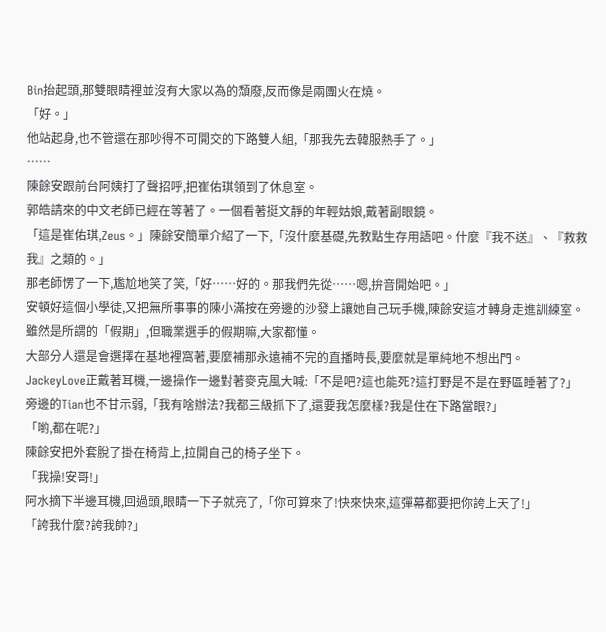Bin抬起頭,那雙眼睛裡並沒有大家以為的頹廢,反而像是兩團火在燒。
「好。」
他站起身,也不管還在那吵得不可開交的下路雙人組,「那我先去韓服熱手了。」
……
陳餘安跟前台阿姨打了聲招呼,把崔佑琪領到了休息室。
郭皓請來的中文老師已經在等著了。一個看著挺文靜的年輕姑娘,戴著副眼鏡。
「這是崔佑琪,Zeus。」陳餘安簡單介紹了一下,「沒什麼基礎,先教點生存用語吧。什麼『我不送』、『救救我』之類的。」
那老師愣了一下,尷尬地笑了笑,「好……好的。那我們先從……嗯,拚音開始吧。」
安頓好這個小學徒,又把無所事事的陳小滿按在旁邊的沙發上讓她自己玩手機,陳餘安這才轉身走進訓練室。
雖然是所謂的「假期」,但職業選手的假期嘛,大家都懂。
大部分人還是會選擇在基地裡窩著,要麼補那永遠補不完的直播時長,要麼就是單純地不想出門。
JackeyLove正戴著耳機,一邊操作一邊對著麥克風大喊:「不是吧?這也能死?這打野是不是在野區睡著了?」
旁邊的Tian也不甘示弱,「我有啥辦法?我都三級抓下了,還要我怎麼樣?我是住在下路當眼?」
「喲,都在呢?」
陳餘安把外套脫了掛在椅背上,拉開自己的椅子坐下。
「我操!安哥!」
阿水摘下半邊耳機,回過頭,眼睛一下子就亮了,「你可算來了!快來快來,這彈幕都要把你誇上天了!」
「誇我什麼?誇我帥?」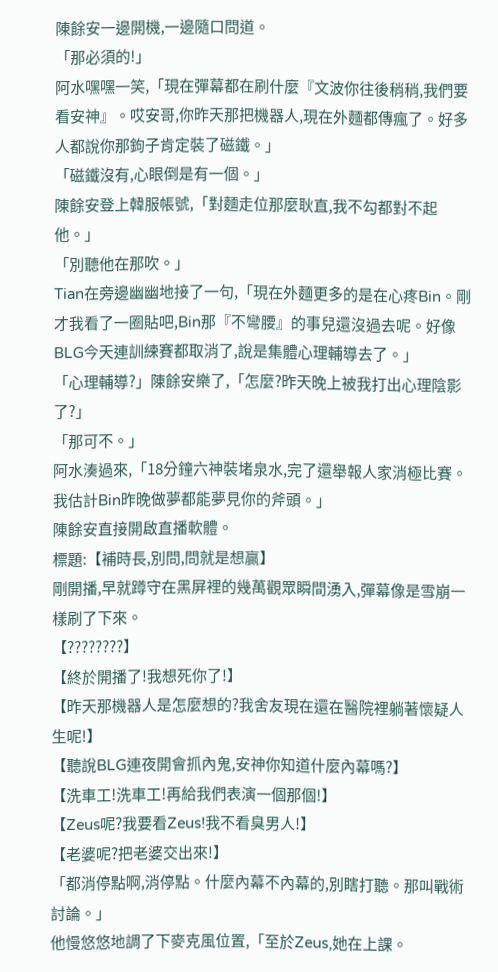陳餘安一邊開機,一邊隨口問道。
「那必須的!」
阿水嘿嘿一笑,「現在彈幕都在刷什麼『文波你往後稍稍,我們要看安神』。哎安哥,你昨天那把機器人,現在外麵都傳瘋了。好多人都說你那鉤子肯定裝了磁鐵。」
「磁鐵沒有,心眼倒是有一個。」
陳餘安登上韓服帳號,「對麵走位那麼耿直,我不勾都對不起他。」
「別聽他在那吹。」
Tian在旁邊幽幽地接了一句,「現在外麵更多的是在心疼Bin。剛才我看了一圈貼吧,Bin那『不彎腰』的事兒還沒過去呢。好像BLG今天連訓練賽都取消了,說是集體心理輔導去了。」
「心理輔導?」陳餘安樂了,「怎麼?昨天晚上被我打出心理陰影了?」
「那可不。」
阿水湊過來,「18分鐘六神裝堵泉水,完了還舉報人家消極比賽。我估計Bin昨晚做夢都能夢見你的斧頭。」
陳餘安直接開啟直播軟體。
標題:【補時長,別問,問就是想贏】
剛開播,早就蹲守在黑屏裡的幾萬觀眾瞬間湧入,彈幕像是雪崩一樣刷了下來。
【????????】
【終於開播了!我想死你了!】
【昨天那機器人是怎麼想的?我舍友現在還在醫院裡躺著懷疑人生呢!】
【聽說BLG連夜開會抓內鬼,安神你知道什麼內幕嗎?】
【洗車工!洗車工!再給我們表演一個那個!】
【Zeus呢?我要看Zeus!我不看臭男人!】
【老婆呢?把老婆交出來!】
「都消停點啊,消停點。什麼內幕不內幕的,別瞎打聽。那叫戰術討論。」
他慢悠悠地調了下麥克風位置,「至於Zeus,她在上課。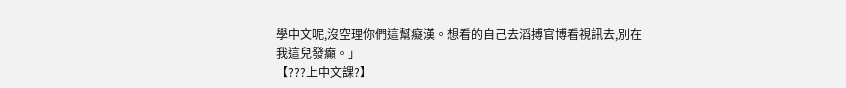學中文呢,沒空理你們這幫癡漢。想看的自己去滔搏官博看視訊去,別在我這兒發癲。」
【???上中文課?】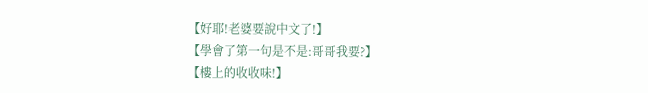【好耶!老婆要說中文了!】
【學會了第一句是不是:哥哥我要?】
【樓上的收收味!】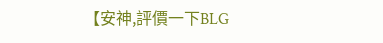【安神,評價一下BLG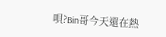唄?Bin哥今天還在熱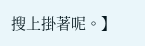搜上掛著呢。】